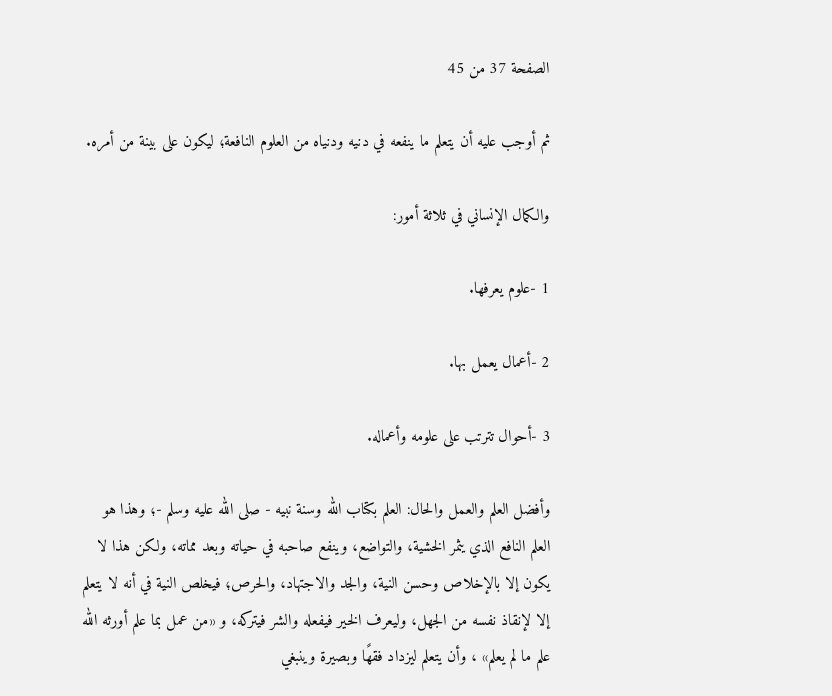الصفحة 37 من 45

ثم أوجب عليه أن يتعلم ما ينفعه في دنيه ودنياه من العلوم النافعة؛ ليكون على بينة من أمره.

والكمال الإنساني في ثلاثة أمور:

1 -علوم يعرفها.

2 -أعمال يعمل بها.

3 -أحوال تترتب على علومه وأعماله.

وأفضل العلم والعمل والحال: العلم بكتاب الله وسنة نبيه - صلى الله عليه وسلم -؛ وهذا هو العلم النافع الذي يثمر الخشية، والتواضع، وينفع صاحبه في حياته وبعد مماته، ولكن هذا لا يكون إلا بالإخلاص وحسن النية، والجد والاجتهاد، والحرص؛ فيخلص النية في أنه لا يتعلم إلا لإنقاذ نفسه من الجهل، وليعرف الخير فيفعله والشر فيتركه، و «من عمل بما علم أورثه الله علم ما لم يعلم» ، وأن يتعلم ليزداد فقهًا وبصيرة وينبغي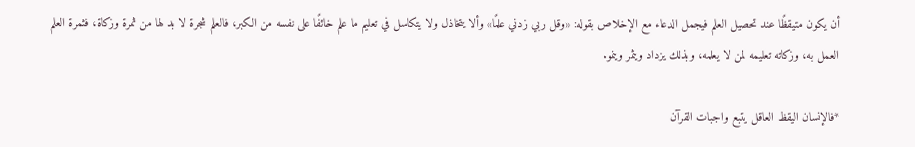أن يكون متيقظًا عند تحصيل العلم فيجمل الدعاء مع الإخلاص بقوله: «وقل ربي زدني علمًا» وألا يتخاذل ولا يتكاسل في تعليم ما علم خائفًا على نفسه من الكبر، فالعلم شجرة لا بد لها من ثمرة وزكاة، فثمرة العلم العمل به، وزكاته تعليمه لمن لا يعلمه، وبذلك يزداد ويثمر وينمو.

*فالإنسان اليقظ العاقل يتبع واجبات القرآن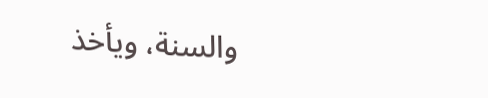والسنة، ويأخذ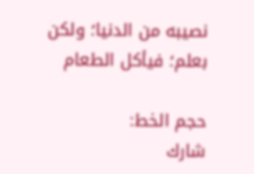نصيبه من الدنيا؛ ولكن بعلم؛ فيأكل الطعام

حجم الخط:
شارك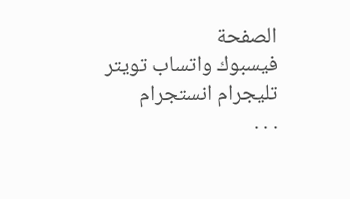الصفحة
فيسبوك واتساب تويتر تليجرام انستجرام
. . .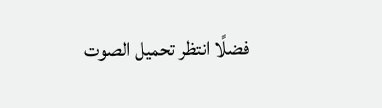فضلًا انتظر تحميل الصوت